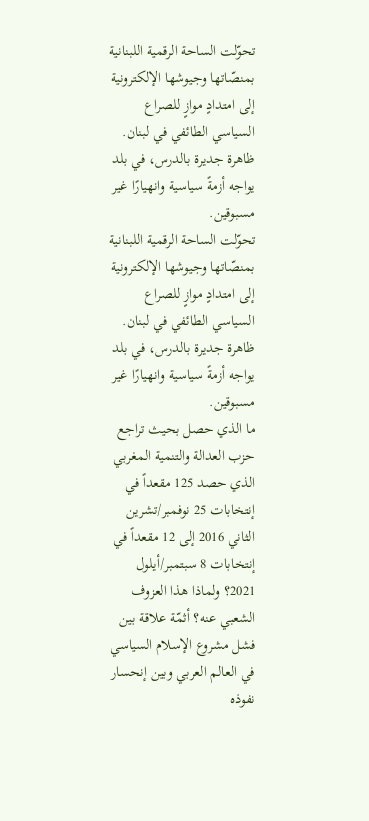تحوّلت الساحة الرقمية اللبنانية بمنصّاتها وجيوشها الإلكترونية إلى امتدادٍ موازٍ للصراع السياسي الطائفي في لبنان. ظاهرة جديرة بالدرس، في بلد يواجه أزمةً سياسية وانهيارًا غير مسبوقين.
تحوّلت الساحة الرقمية اللبنانية بمنصّاتها وجيوشها الإلكترونية إلى امتدادٍ موازٍ للصراع السياسي الطائفي في لبنان. ظاهرة جديرة بالدرس، في بلد يواجه أزمةً سياسية وانهيارًا غير مسبوقين.
ما الذي حصل بحيث تراجع حزب العدالة والتنمية المغربي الذي حصد 125 مقعداً في إنتخابات 25 نوفمبر/تشرين الثاني 2016 إلى 12 مقعداً في إنتخابات 8 سبتمبر/أيلول 2021؟ ولماذا هذا العزوف الشعبي عنه؟ أثمّة علاقة بين فشل مشروع الإسلام السياسي في العالم العربي وبين إنحسار نفوذه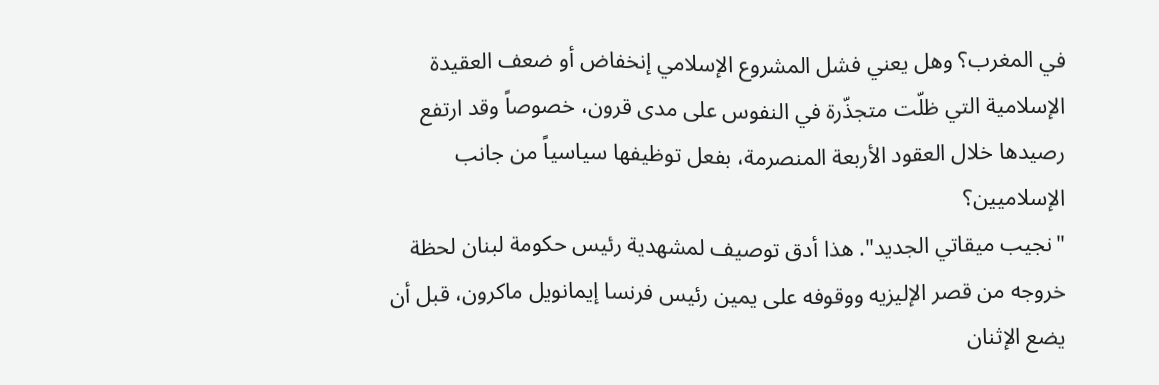في المغرب؟ وهل يعني فشل المشروع الإسلامي إنخفاض أو ضعف العقيدة الإسلامية التي ظلّت متجذّرة في النفوس على مدى قرون، خصوصاً وقد ارتفع رصيدها خلال العقود الأربعة المنصرمة، بفعل توظيفها سياسياً من جانب الإسلاميين؟
"نجيب ميقاتي الجديد". هذا أدق توصيف لمشهدية رئيس حكومة لبنان لحظة خروجه من قصر الإليزيه ووقوفه على يمين رئيس فرنسا إيمانويل ماكرون، قبل أن يضع الإثنان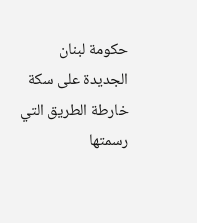حكومة لبنان الجديدة على سكة خارطة الطريق التي رسمتها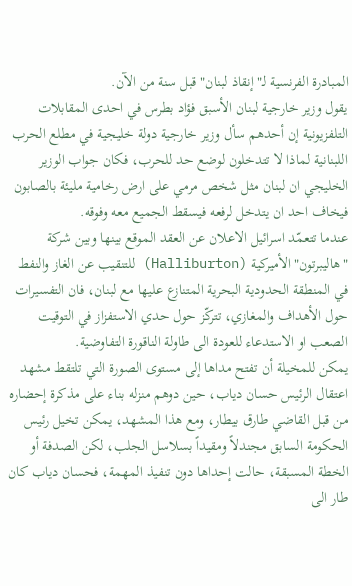المبادرة الفرنسية لـ"إنقاذ لبنان" قبل سنة من الآن.
يقول وزير خارجية لبنان الأسبق فؤاد بطرس في احدى المقابلات التلفزيونية إن أحدهم سأل وزير خارجية دولة خليجية في مطلع الحرب اللبنانية لماذا لا تتدخلون لوضع حد للحرب، فكان جواب الوزير الخليجي ان لبنان مثل شخص مرمي على ارض رخامية مليئة بالصابون فيخاف احد ان يتدخل لرفعه فيسقط الجميع معه وفوقه.
عندما تتعمّد اسرائيل الاعلان عن العقد الموقع بينها وبين شركة "هاليبرتون" الأميركية (Halliburton) للتنقيب عن الغاز والنفط في المنطقة الحدودية البحرية المتنازع عليها مع لبنان، فان التفسيرات حول الأهداف والمغازي، تتركّز حول حدي الاستفزاز في التوقيت الصعب او الاستدعاء للعودة الى طاولة الناقورة التفاوضية.
يمكن للمخيلة أن تفتح مداها إلى مستوى الصورة التي تلتقط مشهد اعتقال الرئيس حسان دياب، حين دوهم منزله بناء على مذكرة إحضاره من قبل القاضي طارق بيطار، ومع هذا المشهد، يمكن تخيل رئيس الحكومة السابق مجندلاً ومقيداً بسلاسل الجلب، لكن الصدفة أو الخطة المسبقة، حالت إحداها دون تنفيذ المهمة، فحسان دياب كان طار الى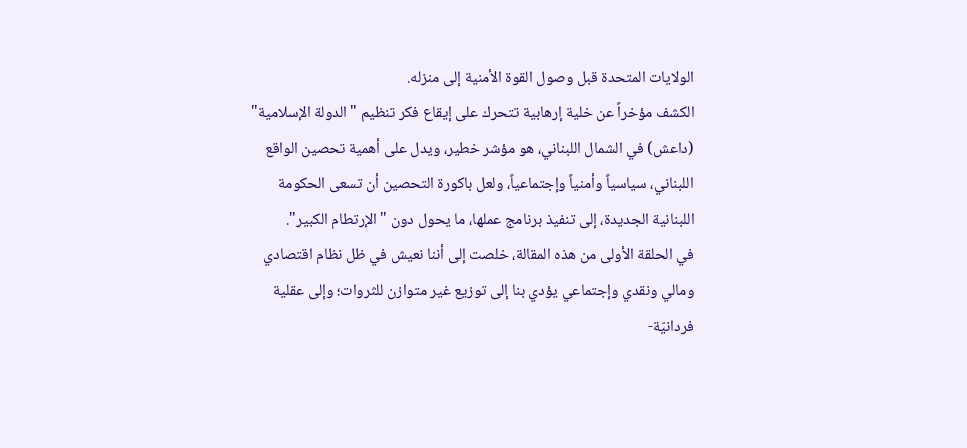الولايات المتحدة قبل وصول القوة الأمنية إلى منزله.
الكشف مؤخراً عن خلية إرهابية تتحرك على إيقاع فكر تنظيم "الدولة الإسلامية" (داعش) في الشمال اللبناني، هو مؤشر خطير، ويدل على أهمية تحصين الواقع اللبناني، سياسياً وأمنياً وإجتماعياً، ولعل باكورة التحصين أن تسعى الحكومة اللبنانية الجديدة، إلى تنفيذ برنامج عملها، ما يحول دون "الإرتطام الكبير".
في الحلقة الأولى من هذه المقالة، خلصت إلى أننا نعيش في ظل نظام اقتصادي ومالي ونقدي وإجتماعي يؤدي بنا إلى توزيع غير متوازن للثروات؛ وإلى عقلية فردانيّة-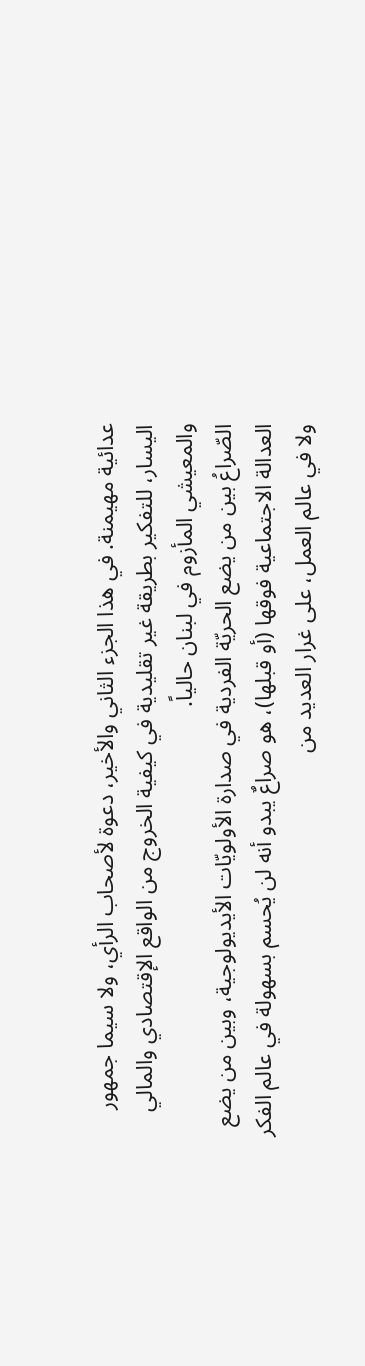عدائية مهيمنة. في هذا الجزء الثاني والأخير، دعوة لأصحاب الرأي، ولا سيما جمهور اليسار، للتفكير بطريقة غير تقليدية في كيفية الخروج من الواقع الإقتصادي والمالي والمعيشي المأزوم في لبنان حالياً.
الصّراعُ بين من يضع الحريّة الفردية في صدارة الأولويّات الأيديولوجية، وبين من يضع العدالة الاجتماعية فوقها (أو قبلها)، هو صراعٌ يبدو أنه لن يُحسم بسهولة في عالم الفكر ولا في عالم العمل، على غرار العديد من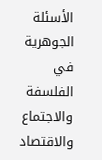الأسئلة الجوهرية في الفلسفة والاجتماع والاقتصاد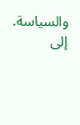والسياسة.
إلى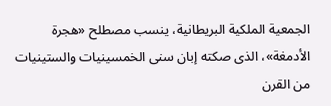الجمعية الملكية البريطانية، ينسب مصطلح «هجرة الأدمغة»، الذى صكته إبان سنى الخمسينيات والستينيات من القرن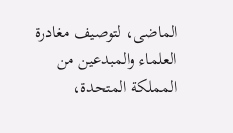الماضى، لتوصيف مغادرة العلماء والمبدعين من المملكة المتحدة،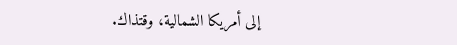إلى أمريكا الشمالية، وقتذاك.